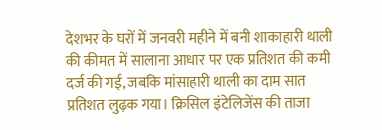देशभर के घरों में जनवरी महीने में बनी शाकाहारी थाली की कीमत में सालाना आधार पर एक प्रतिशत की कमी दर्ज की गई, जबकि मांसाहारी थाली का दाम सात प्रतिशत लुढ़क गया। क्रिसिल इंटेलिजेंस की ताजा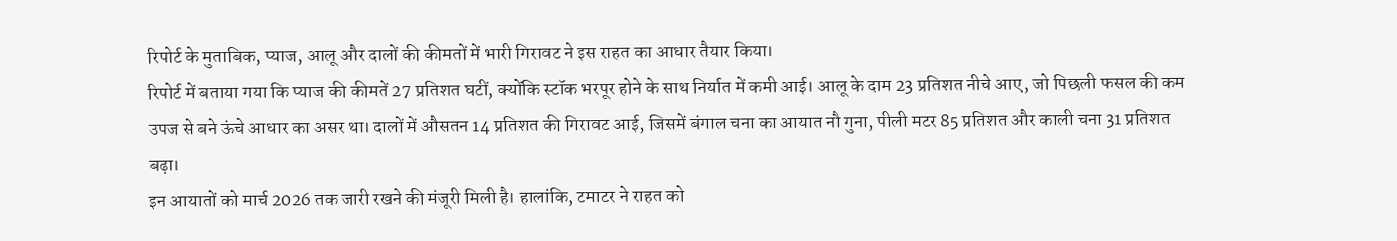रिपोर्ट के मुताबिक, प्याज, आलू और दालों की कीमतों में भारी गिरावट ने इस राहत का आधार तैयार किया।
रिपोर्ट में बताया गया कि प्याज की कीमतें 27 प्रतिशत घटीं, क्योंकि स्टॉक भरपूर होने के साथ निर्यात में कमी आई। आलू के दाम 23 प्रतिशत नीचे आए, जो पिछली फसल की कम उपज से बने ऊंचे आधार का असर था। दालों में औसतन 14 प्रतिशत की गिरावट आई, जिसमें बंगाल चना का आयात नौ गुना, पीली मटर 85 प्रतिशत और काली चना 31 प्रतिशत बढ़ा।
इन आयातों को मार्च 2026 तक जारी रखने की मंजूरी मिली है। हालांकि, टमाटर ने राहत को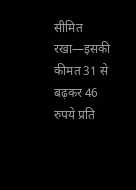सीमित रखा—इसकी कीमत 31 से बढ़कर 46 रुपये प्रति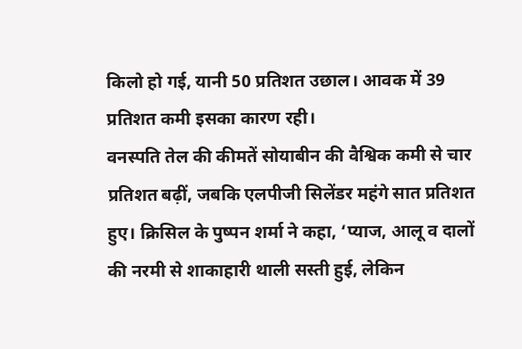किलो हो गई, यानी 50 प्रतिशत उछाल। आवक में 39 प्रतिशत कमी इसका कारण रही।
वनस्पति तेल की कीमतें सोयाबीन की वैश्विक कमी से चार प्रतिशत बढ़ीं, जबकि एलपीजी सिलेंडर महंगे सात प्रतिशत हुए। क्रिसिल के पुष्पन शर्मा ने कहा, ‘प्याज, आलू व दालों की नरमी से शाकाहारी थाली सस्ती हुई, लेकिन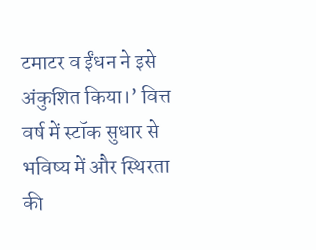टमाटर व ईंधन ने इसे अंकुशित किया।’ वित्त वर्ष में स्टॉक सुधार से भविष्य में और स्थिरता की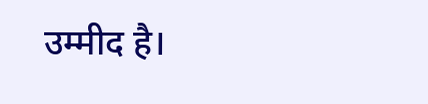उम्मीद है।